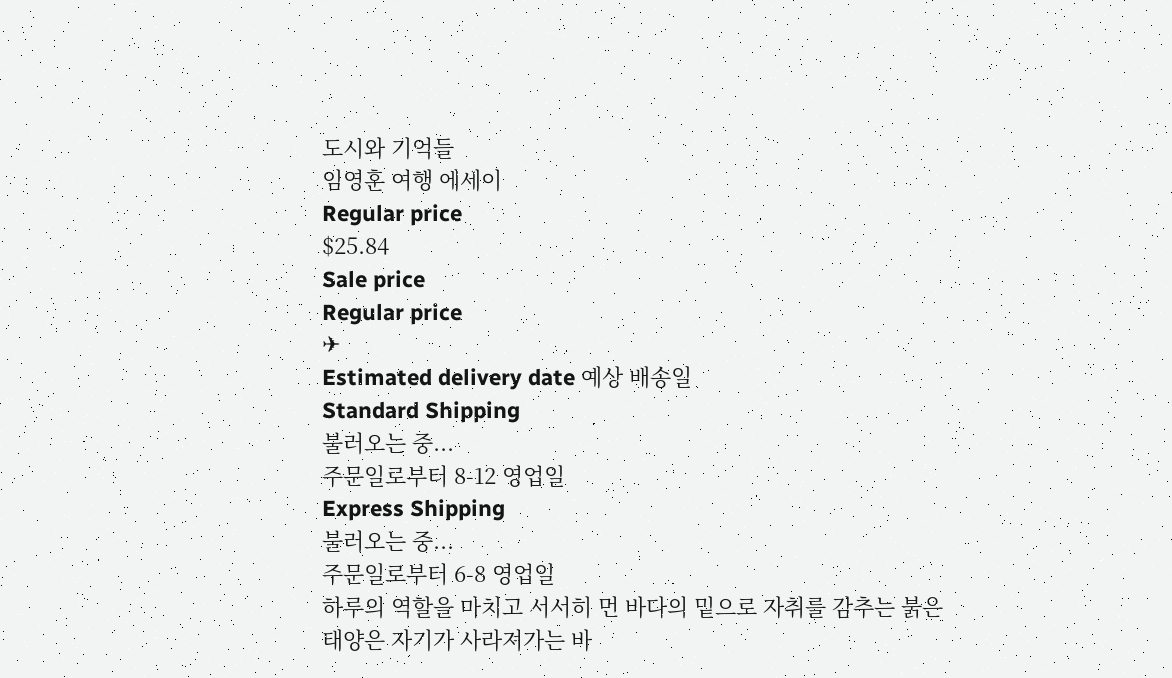도시와 기억들
임영훈 여행 에세이
Regular price
$25.84
Sale price
Regular price
✈
Estimated delivery date 예상 배송일
Standard Shipping
불러오는 중...
주문일로부터 8-12 영업일
Express Shipping
불러오는 중...
주문일로부터 6-8 영업일
하루의 역할을 마치고 서서히 먼 바다의 밑으로 자취를 감추는 붉은 태양은 자기가 사라져가는 바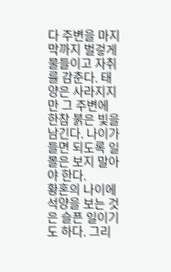다 주변을 마지막까지 벌겋게 물들이고 자취를 감춘다. 태양은 사라지지만 그 주변에 한참 붉은 빛을 남긴다. 나이가 들면 되도록 일몰은 보지 말아야 한다.
황혼의 나이에 석양을 보는 것은 슬픈 일이기도 하다. 그리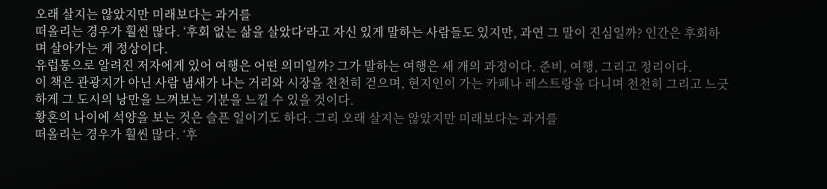오래 살지는 않았지만 미래보다는 과거를
떠올리는 경우가 훨씬 많다. ‘후회 없는 삶을 살았다’라고 자신 있게 말하는 사람들도 있지만, 과연 그 말이 진심일까? 인간은 후회하며 살아가는 게 정상이다.
유럽통으로 알려진 저자에게 있어 여행은 어떤 의미일까? 그가 말하는 여행은 세 개의 과정이다. 준비, 여행, 그리고 정리이다.
이 책은 관광지가 아닌 사람 냄새가 나는 거리와 시장을 천천히 걷으며, 현지인이 가는 카페나 레스트랑을 다니며 천천히 그리고 느긋하게 그 도시의 낭만을 느껴보는 기분을 느낄 수 있을 것이다.
황혼의 나이에 석양을 보는 것은 슬픈 일이기도 하다. 그리 오래 살지는 않았지만 미래보다는 과거를
떠올리는 경우가 훨씬 많다. ‘후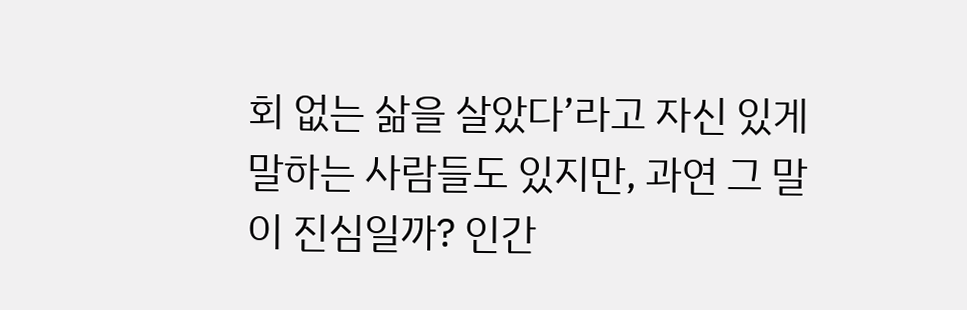회 없는 삶을 살았다’라고 자신 있게 말하는 사람들도 있지만, 과연 그 말이 진심일까? 인간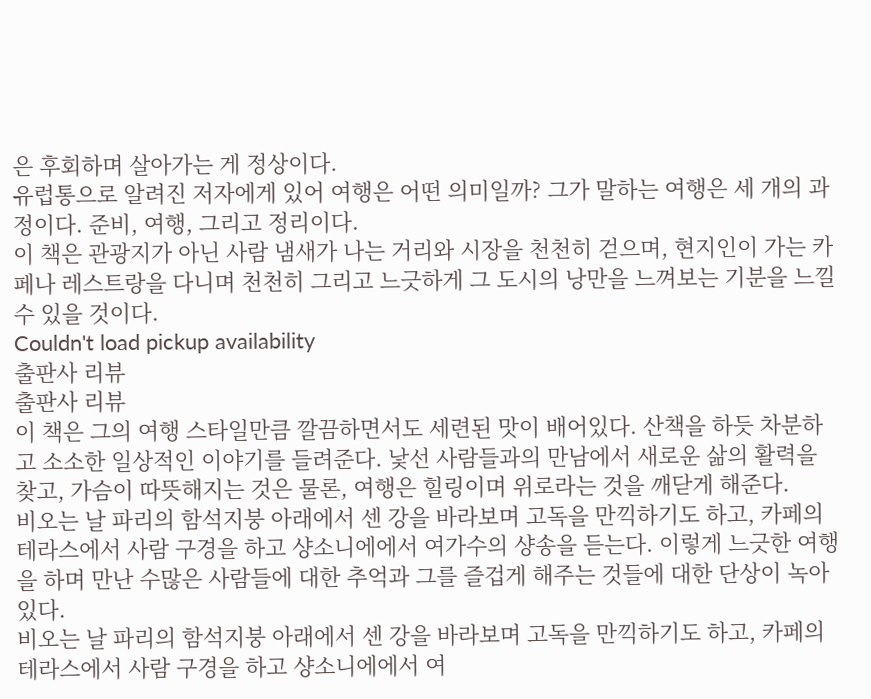은 후회하며 살아가는 게 정상이다.
유럽통으로 알려진 저자에게 있어 여행은 어떤 의미일까? 그가 말하는 여행은 세 개의 과정이다. 준비, 여행, 그리고 정리이다.
이 책은 관광지가 아닌 사람 냄새가 나는 거리와 시장을 천천히 걷으며, 현지인이 가는 카페나 레스트랑을 다니며 천천히 그리고 느긋하게 그 도시의 낭만을 느껴보는 기분을 느낄 수 있을 것이다.
Couldn't load pickup availability
출판사 리뷰
출판사 리뷰
이 책은 그의 여행 스타일만큼 깔끔하면서도 세련된 맛이 배어있다. 산책을 하듯 차분하고 소소한 일상적인 이야기를 들려준다. 낯선 사람들과의 만남에서 새로운 삶의 활력을 찾고, 가슴이 따뜻해지는 것은 물론, 여행은 힐링이며 위로라는 것을 깨닫게 해준다.
비오는 날 파리의 함석지붕 아래에서 센 강을 바라보며 고독을 만끽하기도 하고, 카페의 테라스에서 사람 구경을 하고 샹소니에에서 여가수의 샹송을 듣는다. 이렇게 느긋한 여행을 하며 만난 수많은 사람들에 대한 추억과 그를 즐겁게 해주는 것들에 대한 단상이 녹아있다.
비오는 날 파리의 함석지붕 아래에서 센 강을 바라보며 고독을 만끽하기도 하고, 카페의 테라스에서 사람 구경을 하고 샹소니에에서 여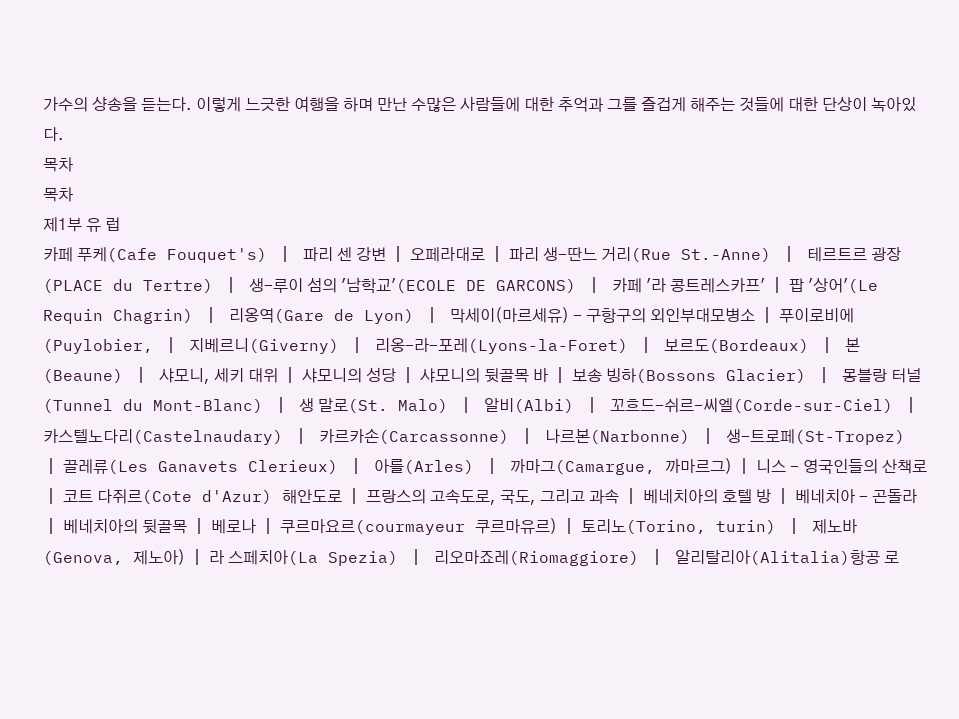가수의 샹송을 듣는다. 이렇게 느긋한 여행을 하며 만난 수많은 사람들에 대한 추억과 그를 즐겁게 해주는 것들에 대한 단상이 녹아있다.
목차
목차
제1부 유 럽
카페 푸케(Cafe Fouquet's) ┃ 파리 센 강변 ┃ 오페라대로 ┃ 파리 생-딴느 거리(Rue St.-Anne) ┃ 테르트르 광장(PLACE du Tertre) ┃ 생-루이 섬의 '남학교'(ECOLE DE GARCONS) ┃ 카페 '라 콩트레스카프' ┃ 팝 '상어'(Le Requin Chagrin) ┃ 리옹역(Gare de Lyon) ┃ 막세이(마르세유) - 구항구의 외인부대모병소 ┃ 푸이로비에(Puylobier, ┃ 지베르니(Giverny) ┃ 리옹-라-포레(Lyons-la-Foret) ┃ 보르도(Bordeaux) ┃ 본(Beaune) ┃ 샤모니, 세키 대위 ┃ 샤모니의 성당 ┃ 샤모니의 뒷골목 바 ┃ 보송 빙하(Bossons Glacier) ┃ 몽블랑 터널(Tunnel du Mont-Blanc) ┃ 생 말로(St. Malo) ┃ 알비(Albi) ┃ 꼬흐드-쉬르-씨엘(Corde-sur-Ciel) ┃ 카스텔노다리(Castelnaudary) ┃ 카르카손(Carcassonne) ┃ 나르본(Narbonne) ┃ 생-트로페(St-Tropez) ┃ 끌레류(Les Ganavets Clerieux) ┃ 아를(Arles) ┃ 까마그(Camargue, 까마르그) ┃ 니스 - 영국인들의 산책로 ┃ 코트 다쥐르(Cote d'Azur) 해안도로 ┃ 프랑스의 고속도로, 국도, 그리고 과속 ┃ 베네치아의 호텔 방 ┃ 베네치아 - 곤돌라 ┃ 베네치아의 뒷골목 ┃ 베로나 ┃ 쿠르마요르(courmayeur 쿠르마유르) ┃ 토리노(Torino, turin) ┃ 제노바(Genova, 제노아) ┃ 라 스페치아(La Spezia) ┃ 리오마죠레(Riomaggiore) ┃ 알리탈리아(Alitalia)항공 로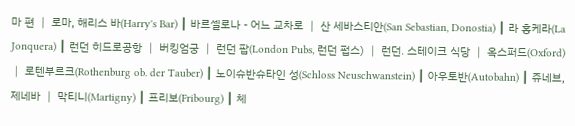마 편 ┃ 로마, 해리스 바(Harry's Bar) ┃ 바르셀로나 - 어느 교차로 ┃ 산 세바스티안(San Sebastian, Donostia) ┃ 라 홍케라(La Jonquera) ┃ 런던 히드로공항 ┃ 버킹엄궁 ┃ 런던 팝(London Pubs, 런던 펍스) ┃ 런던. 스테이크 식당 ┃ 옥스퍼드(Oxford) ┃ 로텐부르크(Rothenburg ob. der Tauber) ┃ 노이슈반슈타인 성(Schloss Neuschwanstein) ┃ 아우토반(Autobahn) ┃ 쥬네브, 제네바 ┃ 막티니(Martigny) ┃ 프리보(Fribourg) ┃ 체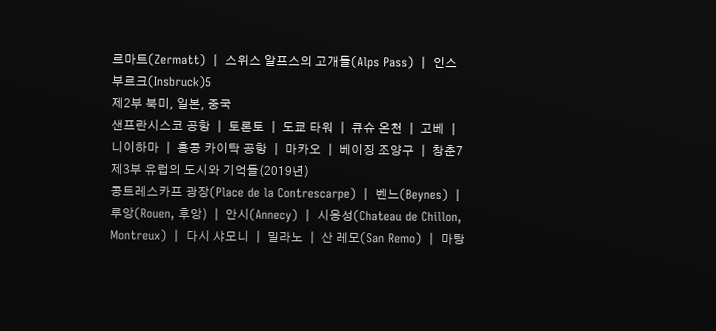르마트(Zermatt) ┃ 스위스 알프스의 고개들(Alps Pass) ┃ 인스부르크(Insbruck)5
제2부 북미, 일본, 중국
샌프란시스코 공항 ┃ 토론토 ┃ 도쿄 타워 ┃ 큐슈 온천 ┃ 고베 ┃ 니이하마 ┃ 홍콩 카이탁 공항 ┃ 마카오 ┃ 베이징 조양구 ┃ 창춘7
제3부 유럽의 도시와 기억들(2019년)
콩트레스카프 광장(Place de la Contrescarpe) ┃ 벤느(Beynes) ┃ 루앙(Rouen, 후앙) ┃ 안시(Annecy) ┃ 시옹성(Chateau de Chillon, Montreux) ┃ 다시 샤모니 ┃ 밀라노 ┃ 산 레모(San Remo) ┃ 마탕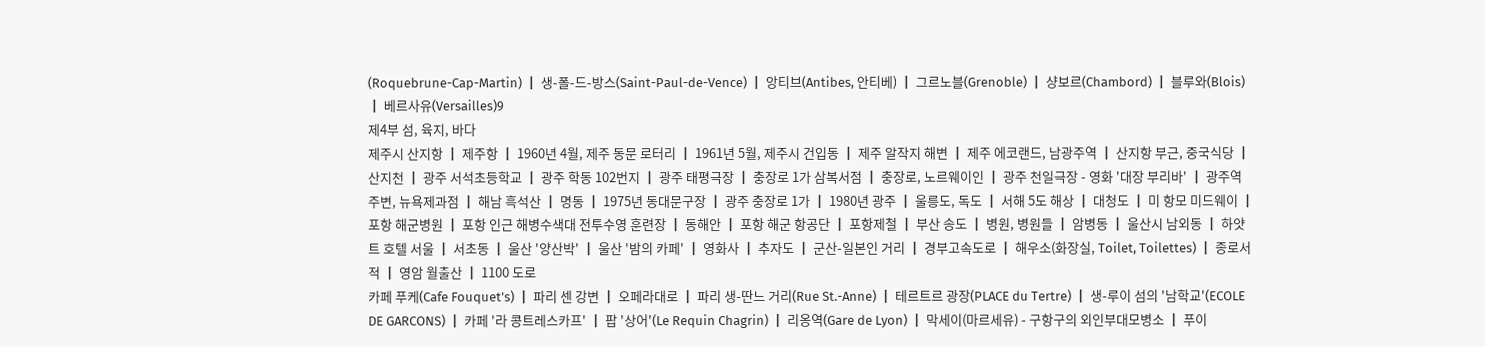(Roquebrune-Cap-Martin) ┃ 생-폴-드-방스(Saint-Paul-de-Vence) ┃ 앙티브(Antibes, 안티베) ┃ 그르노블(Grenoble) ┃ 샹보르(Chambord) ┃ 블루와(Blois) ┃ 베르사유(Versailles)9
제4부 섬, 육지, 바다
제주시 산지항 ┃ 제주항 ┃ 1960년 4월, 제주 동문 로터리 ┃ 1961년 5월, 제주시 건입동 ┃ 제주 알작지 해변 ┃ 제주 에코랜드, 남광주역 ┃ 산지항 부근, 중국식당 ┃ 산지천 ┃ 광주 서석초등학교 ┃ 광주 학동 102번지 ┃ 광주 태평극장 ┃ 충장로 1가 삼복서점 ┃ 충장로, 노르웨이인 ┃ 광주 천일극장 - 영화 '대장 부리바' ┃ 광주역 주변, 뉴욕제과점 ┃ 해남 흑석산 ┃ 명동 ┃ 1975년 동대문구장 ┃ 광주 충장로 1가 ┃ 1980년 광주 ┃ 울릉도, 독도 ┃ 서해 5도 해상 ┃ 대청도 ┃ 미 항모 미드웨이 ┃ 포항 해군병원 ┃ 포항 인근 해병수색대 전투수영 훈련장 ┃ 동해안 ┃ 포항 해군 항공단 ┃ 포항제철 ┃ 부산 송도 ┃ 병원, 병원들 ┃ 암병동 ┃ 울산시 남외동 ┃ 하얏트 호텔 서울 ┃ 서초동 ┃ 울산 '양산박' ┃ 울산 '밤의 카페' ┃ 영화사 ┃ 추자도 ┃ 군산-일본인 거리 ┃ 경부고속도로 ┃ 해우소(화장실, Toilet, Toilettes) ┃ 종로서적 ┃ 영암 월출산 ┃ 1100 도로
카페 푸케(Cafe Fouquet's) ┃ 파리 센 강변 ┃ 오페라대로 ┃ 파리 생-딴느 거리(Rue St.-Anne) ┃ 테르트르 광장(PLACE du Tertre) ┃ 생-루이 섬의 '남학교'(ECOLE DE GARCONS) ┃ 카페 '라 콩트레스카프' ┃ 팝 '상어'(Le Requin Chagrin) ┃ 리옹역(Gare de Lyon) ┃ 막세이(마르세유) - 구항구의 외인부대모병소 ┃ 푸이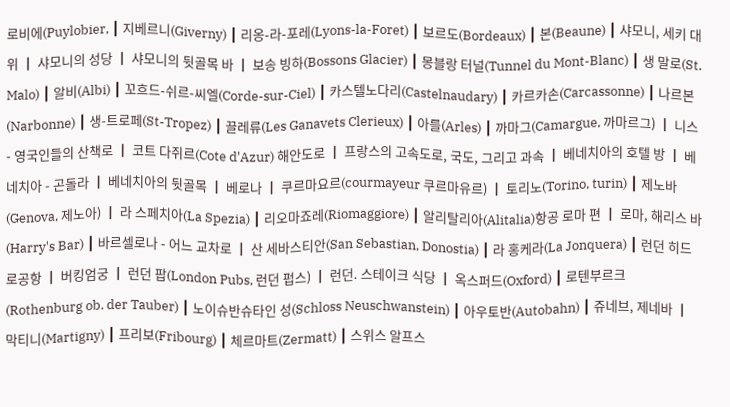로비에(Puylobier, ┃ 지베르니(Giverny) ┃ 리옹-라-포레(Lyons-la-Foret) ┃ 보르도(Bordeaux) ┃ 본(Beaune) ┃ 샤모니, 세키 대위 ┃ 샤모니의 성당 ┃ 샤모니의 뒷골목 바 ┃ 보송 빙하(Bossons Glacier) ┃ 몽블랑 터널(Tunnel du Mont-Blanc) ┃ 생 말로(St. Malo) ┃ 알비(Albi) ┃ 꼬흐드-쉬르-씨엘(Corde-sur-Ciel) ┃ 카스텔노다리(Castelnaudary) ┃ 카르카손(Carcassonne) ┃ 나르본(Narbonne) ┃ 생-트로페(St-Tropez) ┃ 끌레류(Les Ganavets Clerieux) ┃ 아를(Arles) ┃ 까마그(Camargue, 까마르그) ┃ 니스 - 영국인들의 산책로 ┃ 코트 다쥐르(Cote d'Azur) 해안도로 ┃ 프랑스의 고속도로, 국도, 그리고 과속 ┃ 베네치아의 호텔 방 ┃ 베네치아 - 곤돌라 ┃ 베네치아의 뒷골목 ┃ 베로나 ┃ 쿠르마요르(courmayeur 쿠르마유르) ┃ 토리노(Torino, turin) ┃ 제노바(Genova, 제노아) ┃ 라 스페치아(La Spezia) ┃ 리오마죠레(Riomaggiore) ┃ 알리탈리아(Alitalia)항공 로마 편 ┃ 로마, 해리스 바(Harry's Bar) ┃ 바르셀로나 - 어느 교차로 ┃ 산 세바스티안(San Sebastian, Donostia) ┃ 라 홍케라(La Jonquera) ┃ 런던 히드로공항 ┃ 버킹엄궁 ┃ 런던 팝(London Pubs, 런던 펍스) ┃ 런던. 스테이크 식당 ┃ 옥스퍼드(Oxford) ┃ 로텐부르크(Rothenburg ob. der Tauber) ┃ 노이슈반슈타인 성(Schloss Neuschwanstein) ┃ 아우토반(Autobahn) ┃ 쥬네브, 제네바 ┃ 막티니(Martigny) ┃ 프리보(Fribourg) ┃ 체르마트(Zermatt) ┃ 스위스 알프스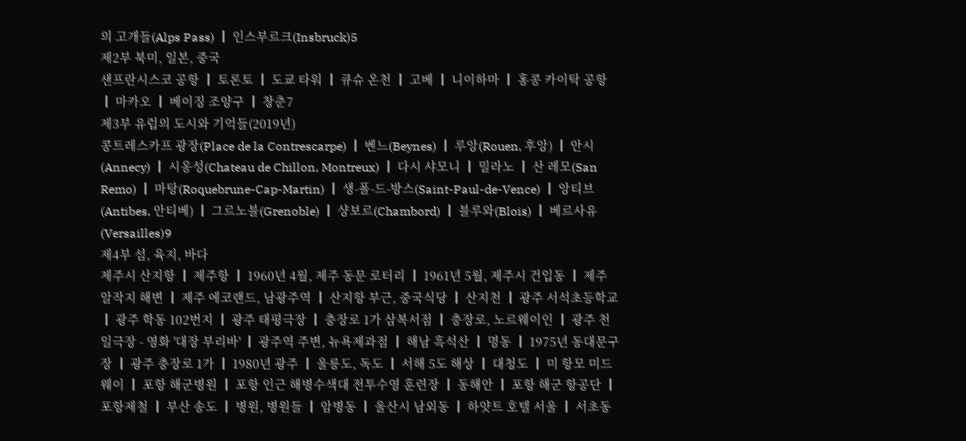의 고개들(Alps Pass) ┃ 인스부르크(Insbruck)5
제2부 북미, 일본, 중국
샌프란시스코 공항 ┃ 토론토 ┃ 도쿄 타워 ┃ 큐슈 온천 ┃ 고베 ┃ 니이하마 ┃ 홍콩 카이탁 공항 ┃ 마카오 ┃ 베이징 조양구 ┃ 창춘7
제3부 유럽의 도시와 기억들(2019년)
콩트레스카프 광장(Place de la Contrescarpe) ┃ 벤느(Beynes) ┃ 루앙(Rouen, 후앙) ┃ 안시(Annecy) ┃ 시옹성(Chateau de Chillon, Montreux) ┃ 다시 샤모니 ┃ 밀라노 ┃ 산 레모(San Remo) ┃ 마탕(Roquebrune-Cap-Martin) ┃ 생-폴-드-방스(Saint-Paul-de-Vence) ┃ 앙티브(Antibes, 안티베) ┃ 그르노블(Grenoble) ┃ 샹보르(Chambord) ┃ 블루와(Blois) ┃ 베르사유(Versailles)9
제4부 섬, 육지, 바다
제주시 산지항 ┃ 제주항 ┃ 1960년 4월, 제주 동문 로터리 ┃ 1961년 5월, 제주시 건입동 ┃ 제주 알작지 해변 ┃ 제주 에코랜드, 남광주역 ┃ 산지항 부근, 중국식당 ┃ 산지천 ┃ 광주 서석초등학교 ┃ 광주 학동 102번지 ┃ 광주 태평극장 ┃ 충장로 1가 삼복서점 ┃ 충장로, 노르웨이인 ┃ 광주 천일극장 - 영화 '대장 부리바' ┃ 광주역 주변, 뉴욕제과점 ┃ 해남 흑석산 ┃ 명동 ┃ 1975년 동대문구장 ┃ 광주 충장로 1가 ┃ 1980년 광주 ┃ 울릉도, 독도 ┃ 서해 5도 해상 ┃ 대청도 ┃ 미 항모 미드웨이 ┃ 포항 해군병원 ┃ 포항 인근 해병수색대 전투수영 훈련장 ┃ 동해안 ┃ 포항 해군 항공단 ┃ 포항제철 ┃ 부산 송도 ┃ 병원, 병원들 ┃ 암병동 ┃ 울산시 남외동 ┃ 하얏트 호텔 서울 ┃ 서초동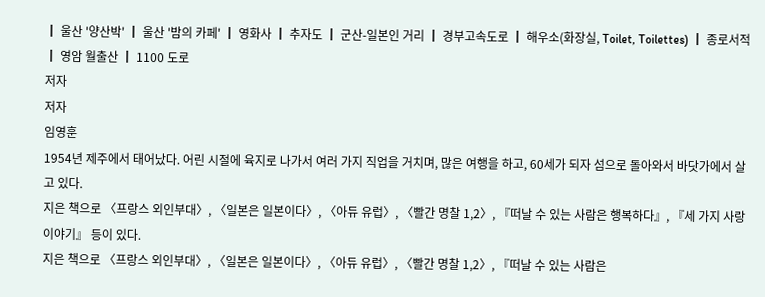┃ 울산 '양산박' ┃ 울산 '밤의 카페' ┃ 영화사 ┃ 추자도 ┃ 군산-일본인 거리 ┃ 경부고속도로 ┃ 해우소(화장실, Toilet, Toilettes) ┃ 종로서적 ┃ 영암 월출산 ┃ 1100 도로
저자
저자
임영훈
1954년 제주에서 태어났다. 어린 시절에 육지로 나가서 여러 가지 직업을 거치며, 많은 여행을 하고, 60세가 되자 섬으로 돌아와서 바닷가에서 살고 있다.
지은 책으로 〈프랑스 외인부대〉, 〈일본은 일본이다〉, 〈아듀 유럽〉, 〈빨간 명찰 1,2〉, 『떠날 수 있는 사람은 행복하다』, 『세 가지 사랑 이야기』 등이 있다.
지은 책으로 〈프랑스 외인부대〉, 〈일본은 일본이다〉, 〈아듀 유럽〉, 〈빨간 명찰 1,2〉, 『떠날 수 있는 사람은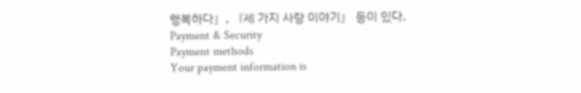행복하다』, 『세 가지 사랑 이야기』 등이 있다.
Payment & Security
Payment methods
Your payment information is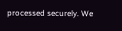processed securely. We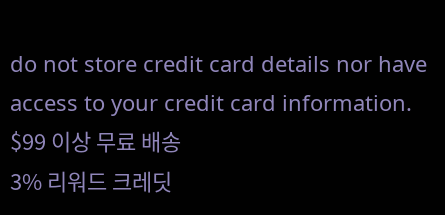do not store credit card details nor have access to your credit card information.
$99 이상 무료 배송
3% 리워드 크레딧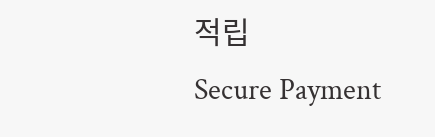적립
Secure Payment